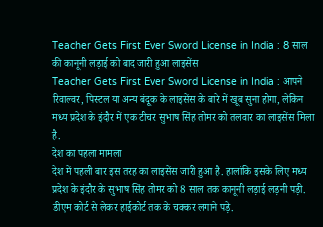Teacher Gets First Ever Sword License in India : 8 साल की कानूनी लड़ाई को बाद जारी हुआ लाइसेंस
Teacher Gets First Ever Sword License in India : आपने रिवाल्वर, पिस्टल या अन्य बंदूक के लाइसेंस के बारे में खूब सुना होगा, लेकिन मध्य प्रदेश के इंदौर में एक टीचर सुभाष सिंह तोमर को तलवार का लाइसेंस मिला है.
देश का पहला मामला
देश में पहली बार इस तरह का लाइसेंस जारी हुआ है. हालांकि इसके लिए मध्य प्रदेश के इंदौर के सुभाष सिंह तोमर को 8 साल तक कानूनी लड़ाई लड़नी पड़ी. डीएम कोर्ट से लेकर हाईकोर्ट तक के चक्कर लगाने पड़े.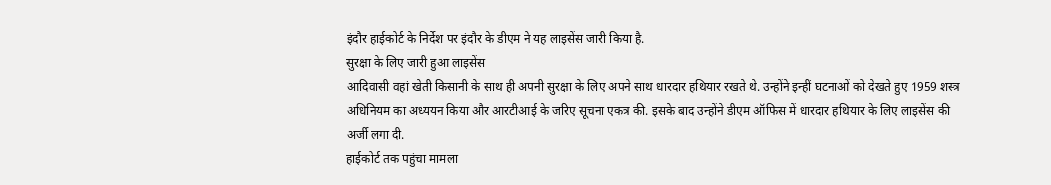इंदौर हाईकोर्ट के निर्देश पर इंदौर के डीएम ने यह लाइसेंस जारी किया है.
सुरक्षा के लिए जारी हुआ लाइसेंस
आदिवासी वहां खेती किसानी के साथ ही अपनी सुरक्षा के लिए अपने साथ धारदार हथियार रखते थे. उन्होंने इन्हीं घटनाओं को देखते हुए 1959 शस्त्र अधिनियम का अध्ययन किया और आरटीआई के जरिए सूचना एकत्र की. इसके बाद उन्होंने डीएम ऑफिस में धारदार हथियार के लिए लाइसेंस की अर्जी लगा दी.
हाईकोर्ट तक पहुंचा मामला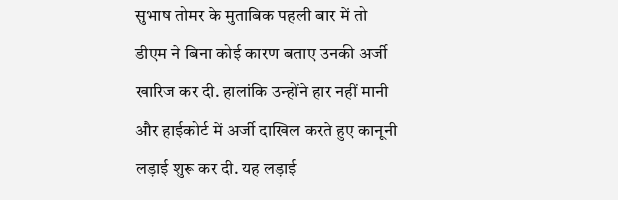सुभाष तोमर के मुताबिक पहली बार में तो डीएम ने बिना कोई कारण बताए उनकी अर्जी खारिज कर दी. हालांकि उन्होंने हार नहीं मानी और हाईकोर्ट में अर्जी दाखिल करते हुए कानूनी लड़ाई शुरू कर दी. यह लड़ाई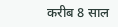करीब 8 साल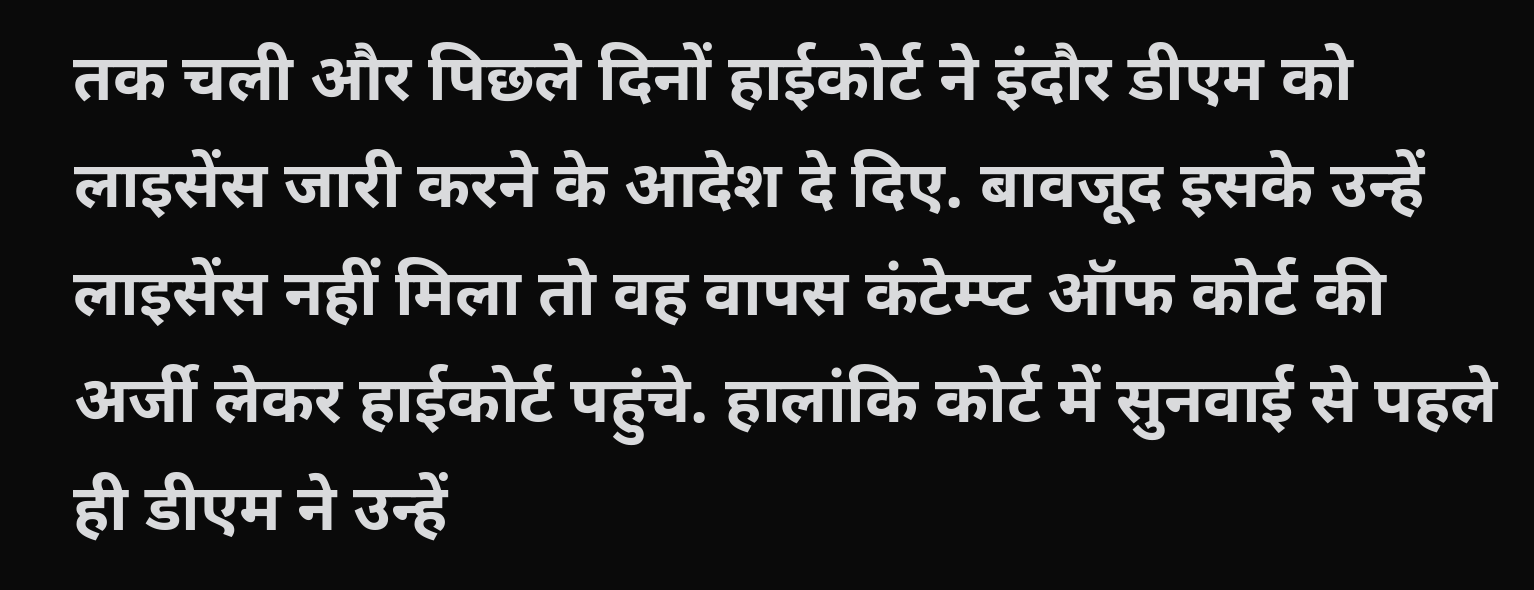तक चली और पिछले दिनों हाईकोर्ट ने इंदौर डीएम को लाइसेंस जारी करने के आदेश दे दिए. बावजूद इसके उन्हें लाइसेंस नहीं मिला तो वह वापस कंटेम्प्ट ऑफ कोर्ट की अर्जी लेकर हाईकोर्ट पहुंचे. हालांकि कोर्ट में सुनवाई से पहले ही डीएम ने उन्हें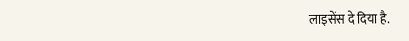लाइसेंस दे दिया है.